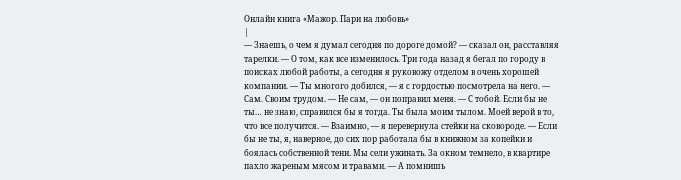Онлайн книга «Мажор. Пари на любовь»
|
— Знаешь, о чем я думал сегодня по дороге домой? — сказал он, расставляя тарелки. — О том, как все изменилось. Три года назад я бегал по городу в поисках любой работы, а сегодня я руковожу отделом в очень хорошей компании. — Ты многого добился, — я с гордостью посмотрела на него. — Сам. Своим трудом. — Не сам, — он поправил меня. — С тобой. Если бы не ты… не знаю, справился бы я тогда. Ты была моим тылом. Моей верой в то, что все получится. — Взаимно, — я перевернула стейки на сковороде. — Если бы не ты, я, наверное, до сих пор работала бы в книжном за копейки и боялась собственной тени. Мы сели ужинать. За окном темнело, в квартире пахло жареным мясом и травами. — А помнишь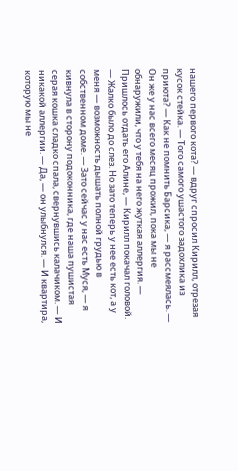нашего первого кота? — вдруг спросил Кирилл, отрезая кусок стейка. — Того самого ушастого задохлика из приюта? — Как не помнить Барсика, — я рассмеялась. — Он же у нас всего месяц прожил, пока мы не обнаружили, что у тебя на него жуткая аллергия. — Пришлось отдать его Алине, — Кирилл покачал головой. — Жалко было до слез. Но зато теперь у нее есть кот, а у меня — возможность дышать полной грудью в собственном доме. — Зато сейчас у нас есть Муся, — я кивнула в сторону подоконника, где наша пушистая серая кошка сладко спала, свернувшись калачиком. — И никакой аллергии. — Да, — он улыбнулся. — И квартира, которую мы не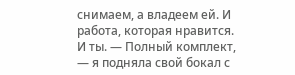снимаем, а владеем ей. И работа, которая нравится. И ты. — Полный комплект, — я подняла свой бокал с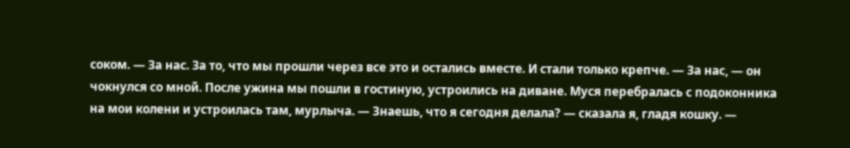соком. — За нас. За то, что мы прошли через все это и остались вместе. И стали только крепче. — За нас, — он чокнулся со мной. После ужина мы пошли в гостиную, устроились на диване. Муся перебралась с подоконника на мои колени и устроилась там, мурлыча. — Знаешь, что я сегодня делала? — сказала я, гладя кошку. —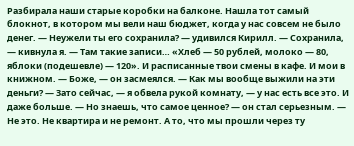Разбирала наши старые коробки на балконе. Нашла тот самый блокнот, в котором мы вели наш бюджет, когда у нас совсем не было денег. — Неужели ты его сохранила? — удивился Кирилл. — Сохранила, — кивнула я. — Там такие записи… «Хлеб — 50 рублей, молоко — 80, яблоки (подешевле) — 120». И расписанные твои смены в кафе. И мои в книжном. — Боже, — он засмеялся. — Как мы вообще выжили на эти деньги? — Зато сейчас, — я обвела рукой комнату, — у нас есть все это. И даже больше. — Но знаешь, что самое ценное? — он стал серьезным. — Не это. Не квартира и не ремонт. А то, что мы прошли через ту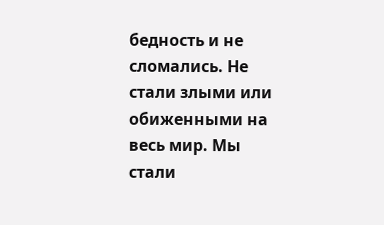бедность и не сломались. Не стали злыми или обиженными на весь мир. Мы стали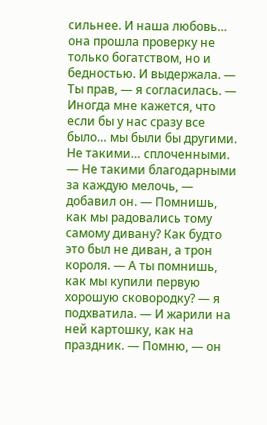сильнее. И наша любовь… она прошла проверку не только богатством, но и бедностью. И выдержала. — Ты прав, — я согласилась. — Иногда мне кажется, что если бы у нас сразу все было… мы были бы другими. Не такими… сплоченными. — Не такими благодарными за каждую мелочь, — добавил он. — Помнишь, как мы радовались тому самому дивану? Как будто это был не диван, а трон короля. — А ты помнишь, как мы купили первую хорошую сковородку? — я подхватила. — И жарили на ней картошку, как на праздник. — Помню, — он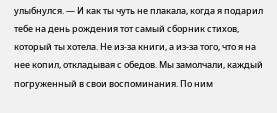улыбнулся. — И как ты чуть не плакала, когда я подарил тебе на день рождения тот самый сборник стихов, который ты хотела. Не из-за книги, а из-за того, что я на нее копил, откладывая с обедов. Мы замолчали, каждый погруженный в свои воспоминания. По ним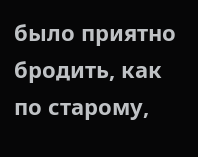было приятно бродить, как по старому,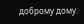доброму дому.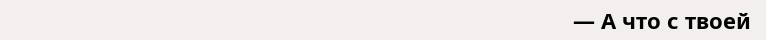— А что с твоей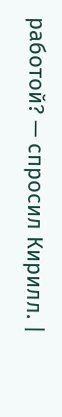работой? — спросил Кирилл. |